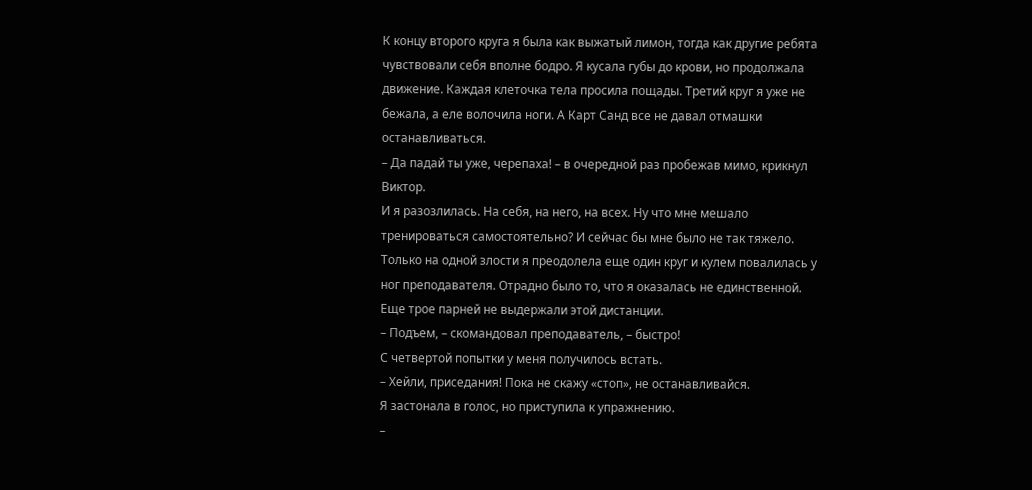К концу второго круга я была как выжатый лимон, тогда как другие ребята чувствовали себя вполне бодро. Я кусала губы до крови, но продолжала движение. Каждая клеточка тела просила пощады. Третий круг я уже не бежала, а еле волочила ноги. А Карт Санд все не давал отмашки останавливаться.
– Да падай ты уже, черепаха! – в очередной раз пробежав мимо, крикнул Виктор.
И я разозлилась. На себя, на него, на всех. Ну что мне мешало тренироваться самостоятельно? И сейчас бы мне было не так тяжело.
Только на одной злости я преодолела еще один круг и кулем повалилась у ног преподавателя. Отрадно было то, что я оказалась не единственной. Еще трое парней не выдержали этой дистанции.
– Подъем, – скомандовал преподаватель, – быстро!
С четвертой попытки у меня получилось встать.
– Хейли, приседания! Пока не скажу «стоп», не останавливайся.
Я застонала в голос, но приступила к упражнению.
–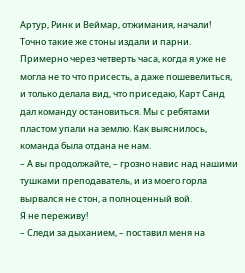Артур, Ринк и Веймар, отжимания, начали!
Точно такие же стоны издали и парни.
Примерно через четверть часа, когда я уже не могла не то что присесть, а даже пошевелиться, и только делала вид, что приседаю, Карт Санд дал команду остановиться. Мы с ребятами пластом упали на землю. Как выяснилось, команда была отдана не нам.
– А вы продолжайте, – грозно навис над нашими тушками преподаватель, и из моего горла вырвался не стон, а полноценный вой.
Я не переживу!
– Следи за дыханием, – поставил меня на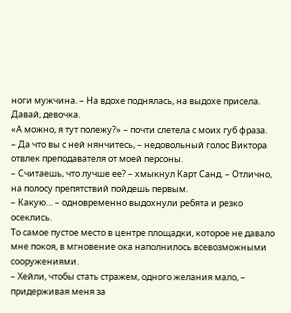ноги мужчина. – На вдохе поднялась, на выдохе присела. Давай, девочка.
«А можно, я тут полежу?» – почти слетела с моих губ фраза.
– Да что вы с ней нянчитесь, – недовольный голос Виктора отвлек преподавателя от моей персоны.
– Считаешь, что лучше ее? – хмыкнул Карт Санд. – Отлично, на полосу препятствий пойдешь первым.
– Какую… – одновременно выдохнули ребята и резко осеклись.
То самое пустое место в центре площадки, которое не давало мне покоя, в мгновение ока наполнилось всевозможными сооружениями.
– Хейли, чтобы стать стражем, одного желания мало, – придерживая меня за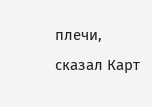плечи, сказал Карт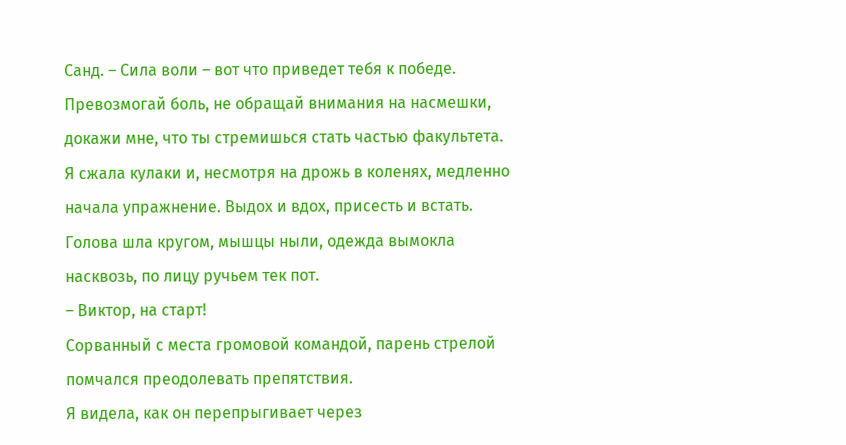Санд. – Сила воли – вот что приведет тебя к победе. Превозмогай боль, не обращай внимания на насмешки, докажи мне, что ты стремишься стать частью факультета.
Я сжала кулаки и, несмотря на дрожь в коленях, медленно начала упражнение. Выдох и вдох, присесть и встать. Голова шла кругом, мышцы ныли, одежда вымокла насквозь, по лицу ручьем тек пот.
– Виктор, на старт!
Сорванный с места громовой командой, парень стрелой помчался преодолевать препятствия.
Я видела, как он перепрыгивает через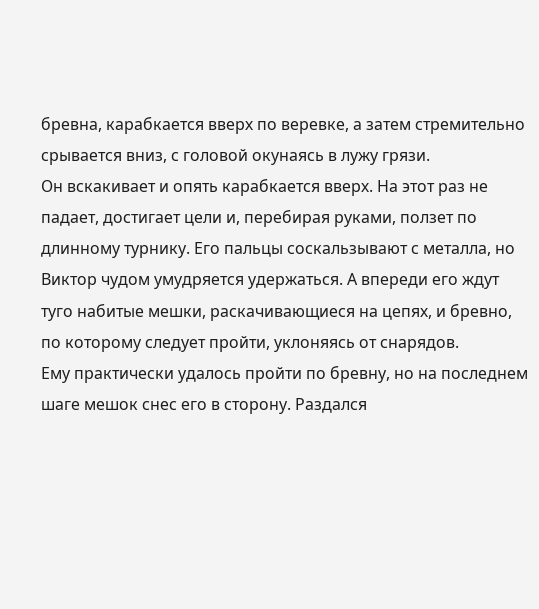бревна, карабкается вверх по веревке, а затем стремительно срывается вниз, с головой окунаясь в лужу грязи.
Он вскакивает и опять карабкается вверх. На этот раз не падает, достигает цели и, перебирая руками, ползет по длинному турнику. Его пальцы соскальзывают с металла, но Виктор чудом умудряется удержаться. А впереди его ждут туго набитые мешки, раскачивающиеся на цепях, и бревно, по которому следует пройти, уклоняясь от снарядов.
Ему практически удалось пройти по бревну, но на последнем шаге мешок снес его в сторону. Раздался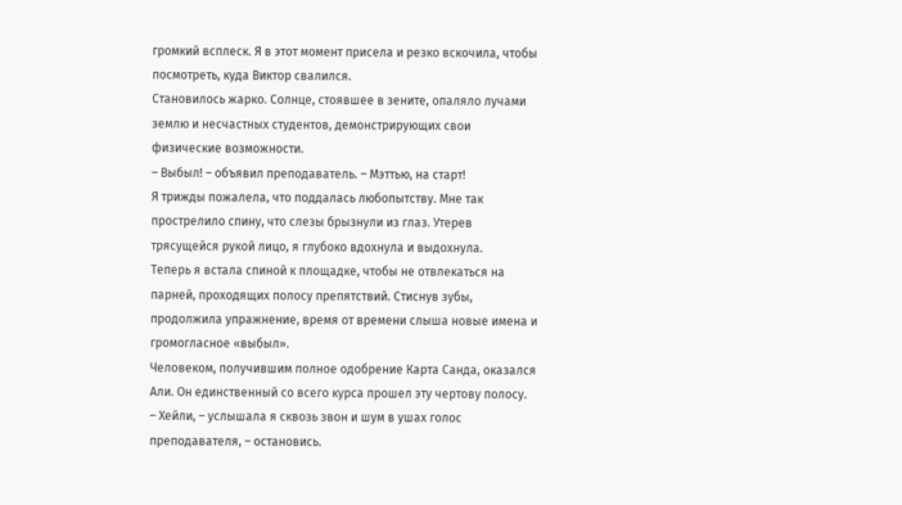громкий всплеск. Я в этот момент присела и резко вскочила, чтобы посмотреть, куда Виктор свалился.
Становилось жарко. Солнце, стоявшее в зените, опаляло лучами землю и несчастных студентов, демонстрирующих свои физические возможности.
– Выбыл! – объявил преподаватель. – Мэттью, на старт!
Я трижды пожалела, что поддалась любопытству. Мне так прострелило спину, что слезы брызнули из глаз. Утерев трясущейся рукой лицо, я глубоко вдохнула и выдохнула.
Теперь я встала спиной к площадке, чтобы не отвлекаться на парней, проходящих полосу препятствий. Стиснув зубы, продолжила упражнение, время от времени слыша новые имена и громогласное «выбыл».
Человеком, получившим полное одобрение Карта Санда, оказался Али. Он единственный со всего курса прошел эту чертову полосу.
– Хейли, – услышала я сквозь звон и шум в ушах голос преподавателя, – остановись.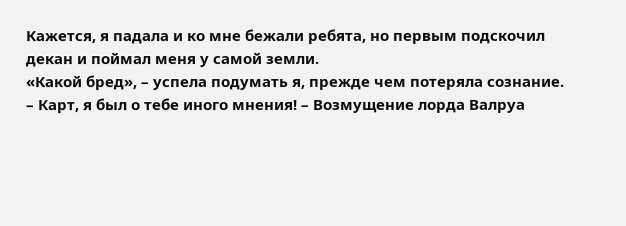Кажется, я падала и ко мне бежали ребята, но первым подскочил декан и поймал меня у самой земли.
«Какой бред», – успела подумать я, прежде чем потеряла сознание.
– Карт, я был о тебе иного мнения! – Возмущение лорда Валруа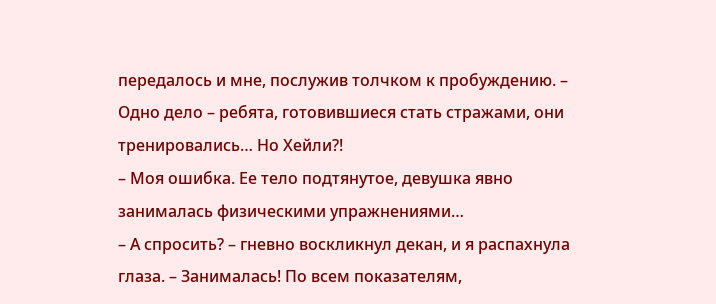передалось и мне, послужив толчком к пробуждению. – Одно дело – ребята, готовившиеся стать стражами, они тренировались… Но Хейли?!
– Моя ошибка. Ее тело подтянутое, девушка явно занималась физическими упражнениями…
– А спросить? – гневно воскликнул декан, и я распахнула глаза. – Занималась! По всем показателям,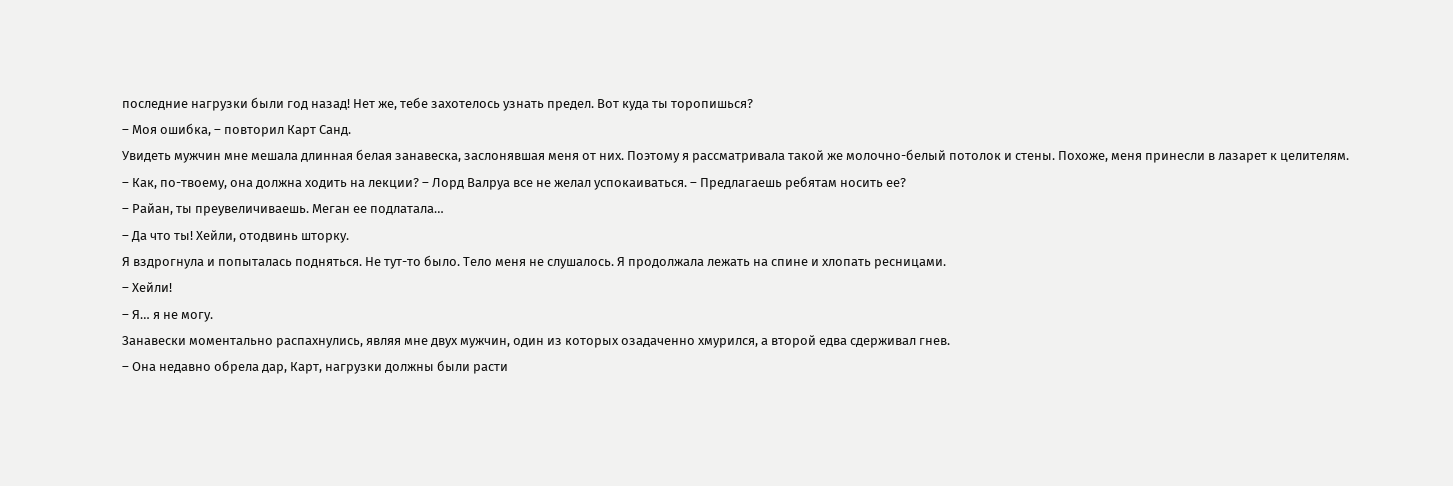последние нагрузки были год назад! Нет же, тебе захотелось узнать предел. Вот куда ты торопишься?
– Моя ошибка, – повторил Карт Санд.
Увидеть мужчин мне мешала длинная белая занавеска, заслонявшая меня от них. Поэтому я рассматривала такой же молочно-белый потолок и стены. Похоже, меня принесли в лазарет к целителям.
– Как, по-твоему, она должна ходить на лекции? – Лорд Валруа все не желал успокаиваться. – Предлагаешь ребятам носить ее?
– Райан, ты преувеличиваешь. Меган ее подлатала…
– Да что ты! Хейли, отодвинь шторку.
Я вздрогнула и попыталась подняться. Не тут-то было. Тело меня не слушалось. Я продолжала лежать на спине и хлопать ресницами.
– Хейли!
– Я… я не могу.
Занавески моментально распахнулись, являя мне двух мужчин, один из которых озадаченно хмурился, а второй едва сдерживал гнев.
– Она недавно обрела дар, Карт, нагрузки должны были расти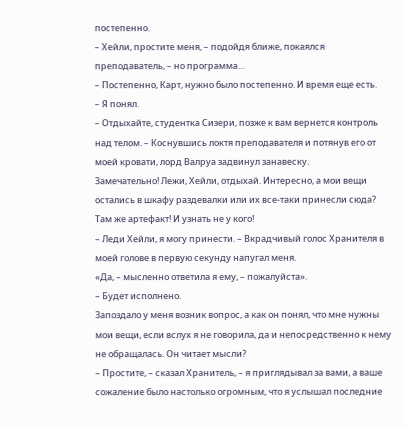постепенно.
– Хейли, простите меня, – подойдя ближе, покаялся преподаватель, – но программа…
– Постепенно, Карт, нужно было постепенно. И время еще есть.
– Я понял.
– Отдыхайте, студентка Сизери, позже к вам вернется контроль над телом. – Коснувшись локтя преподавателя и потянув его от моей кровати, лорд Валруа задвинул занавеску.
Замечательно! Лежи, Хейли, отдыхай. Интересно, а мои вещи остались в шкафу раздевалки или их все-таки принесли сюда? Там же артефакт! И узнать не у кого!
– Леди Хейли, я могу принести. – Вкрадчивый голос Хранителя в моей голове в первую секунду напугал меня.
«Да, – мысленно ответила я ему, – пожалуйста».
– Будет исполнено.
Запоздало у меня возник вопрос, а как он понял, что мне нужны мои вещи, если вслух я не говорила, да и непосредственно к нему не обращалась. Он читает мысли?
– Простите, – сказал Хранитель, – я приглядывал за вами, а ваше сожаление было настолько огромным, что я услышал последние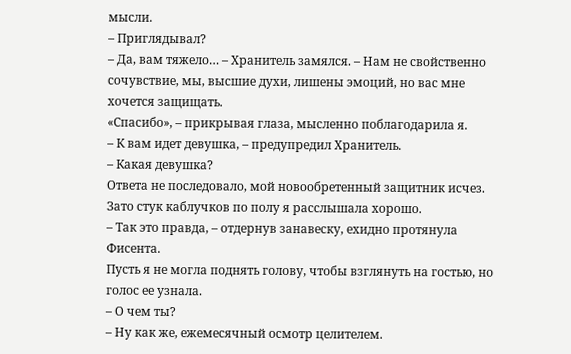мысли.
– Приглядывал?
– Да, вам тяжело… – Хранитель замялся. – Нам не свойственно сочувствие, мы, высшие духи, лишены эмоций, но вас мне хочется защищать.
«Спасибо», – прикрывая глаза, мысленно поблагодарила я.
– К вам идет девушка, – предупредил Хранитель.
– Какая девушка?
Ответа не последовало, мой новообретенный защитник исчез.
Зато стук каблучков по полу я расслышала хорошо.
– Так это правда, – отдернув занавеску, ехидно протянула Фисента.
Пусть я не могла поднять голову, чтобы взглянуть на гостью, но голос ее узнала.
– О чем ты?
– Ну как же, ежемесячный осмотр целителем.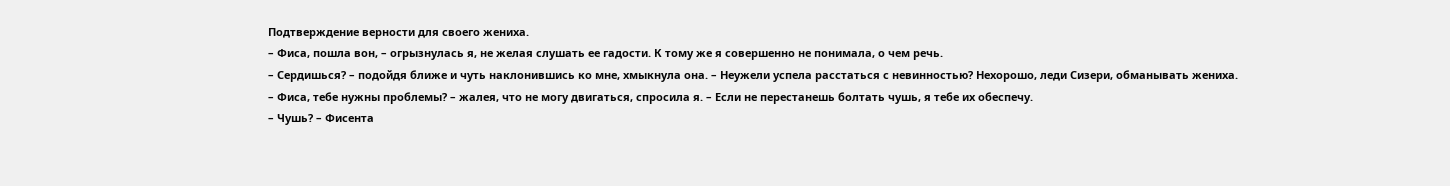Подтверждение верности для своего жениха.
– Фиса, пошла вон, – огрызнулась я, не желая слушать ее гадости. К тому же я совершенно не понимала, о чем речь.
– Сердишься? – подойдя ближе и чуть наклонившись ко мне, хмыкнула она. – Неужели успела расстаться с невинностью? Нехорошо, леди Сизери, обманывать жениха.
– Фиса, тебе нужны проблемы? – жалея, что не могу двигаться, спросила я. – Если не перестанешь болтать чушь, я тебе их обеспечу.
– Чушь? – Фисента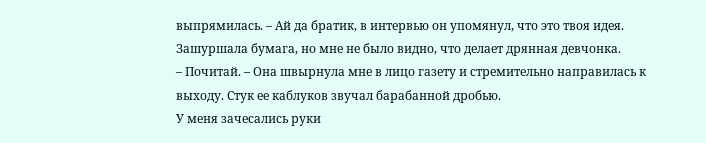выпрямилась. – Ай да братик, в интервью он упомянул, что это твоя идея.
Зашуршала бумага, но мне не было видно, что делает дрянная девчонка.
– Почитай. – Она швырнула мне в лицо газету и стремительно направилась к выходу. Стук ее каблуков звучал барабанной дробью.
У меня зачесались руки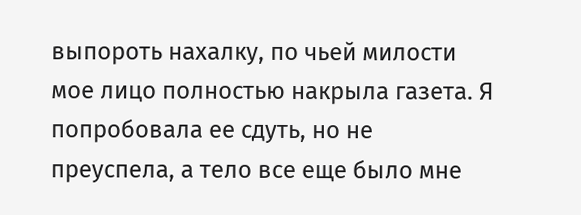выпороть нахалку, по чьей милости мое лицо полностью накрыла газета. Я попробовала ее сдуть, но не преуспела, а тело все еще было мне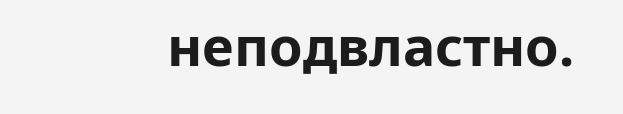неподвластно.